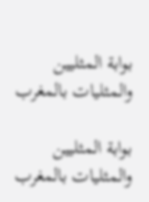بوابة المثليين والمثليات بالمغرب

بوابة المثليين والمثليات بالمغرب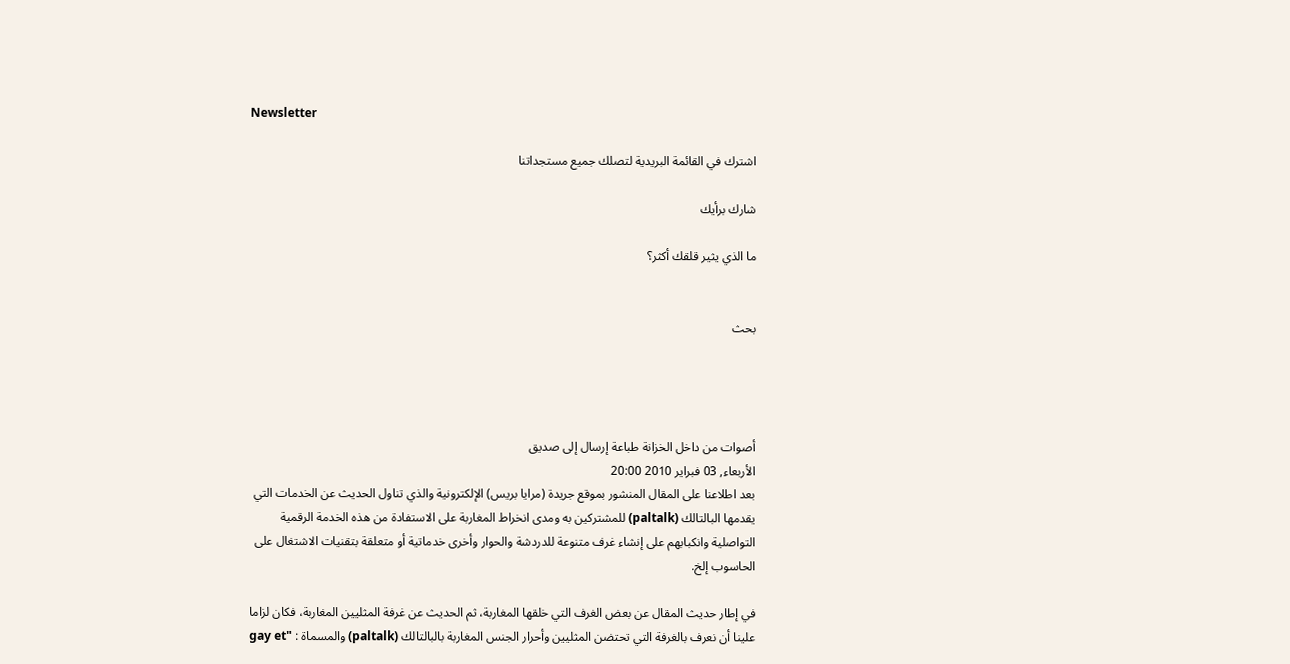Newsletter

اشترك في القائمة البريدية لتصلك جميع مستجداتنا

شارك برأيك

ما الذي يثير قلقك أكثر؟


بحث




أصوات من داخل الخزانة طباعة إرسال إلى صديق
الأربعاء, 03 فبراير 2010 20:00
بعد اطلاعنا على المقال المنشور بموقع جريدة (مرايا بريس) الإلكترونية والذي تناول الحديث عن الخدمات التي يقدمها البالتالك (paltalk) للمشتركين به ومدى انخراط المغاربة على الاستفادة من هذه الخدمة الرقمية التواصلية وانكبابهم على إنشاء غرف متنوعة للدردشة والحوار وأخرى خدماتية أو متعلقة بتقنيات الاشتغال على الحاسوب إلخ.

في إطار حديث المقال عن بعض الغرف التي خلقها المغاربة، ثم الحديث عن غرفة المثليين المغاربة، فكان لزاما علينا أن نعرف بالغرفة التي تحتضن المثليين وأحرار الجنس المغاربة بالبالتالك (paltalk) والمسماة : "gay et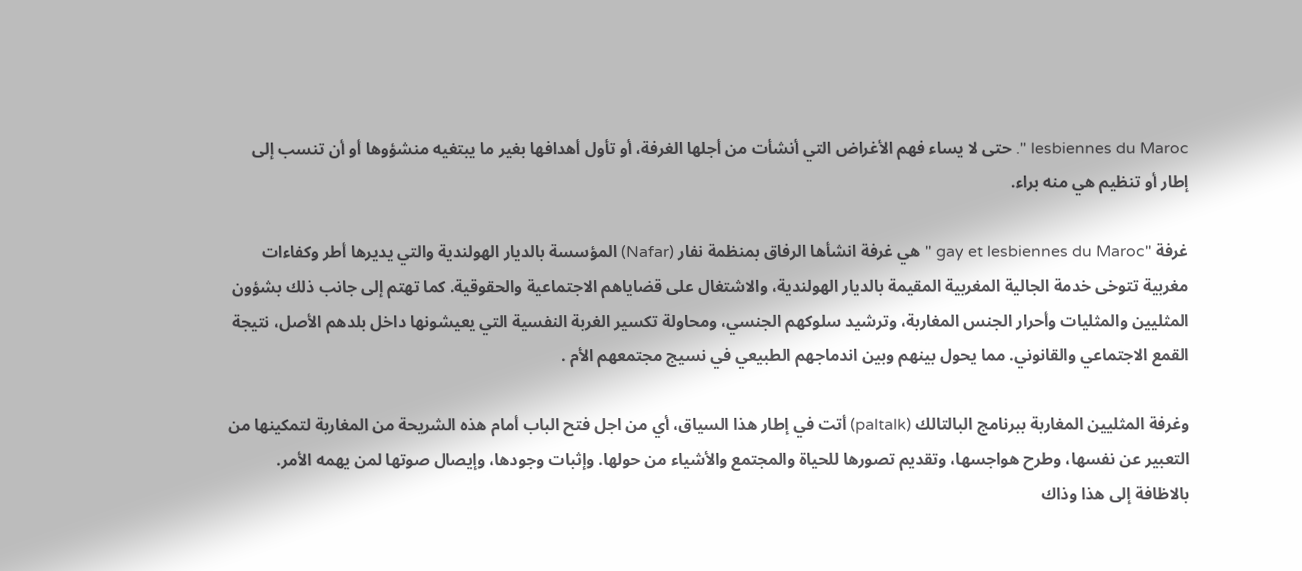lesbiennes du Maroc ". حتى لا يساء فهم الأغراض التي أنشأت من أجلها الغرفة، أو تأول أهدافها بغير ما يبتغيه منشؤوها أو أن تنسب إلى إطار أو تنظيم هي منه براء.

غرفة "gay et lesbiennes du Maroc " هي غرفة انشأها الرفاق بمنظمة نفار (Nafar) المؤسسة بالديار الهولندية والتي يديرها أطر وكفاءات مغربية تتوخى خدمة الجالية المغربية المقيمة بالديار الهولندية، والاشتغال على قضاياهم الاجتماعية والحقوقية. كما تهتم إلى جانب ذلك بشؤون المثليين والمثليات وأحرار الجنس المغاربة، وترشيد سلوكهم الجنسي، ومحاولة تكسير الغربة النفسية التي يعيشونها داخل بلدهم الأصل، نتيجة القمع الاجتماعي والقانوني. مما يحول بينهم وبين اندماجهم الطبيعي في نسيج مجتمعهم الأم .

وغرفة المثليين المغاربة ببرنامج البالتالك (paltalk) أتت في إطار هذا السياق، أي من اجل فتح الباب أمام هذه الشريحة من المغاربة لتمكينها من التعبير عن نفسها، وطرح هواجسها، وتقديم تصورها للحياة والمجتمع والأشياء من حولها. وإثبات وجودها، وإيصال صوتها لمن يهمه الأمر. بالاظافة إلى هذا وذاك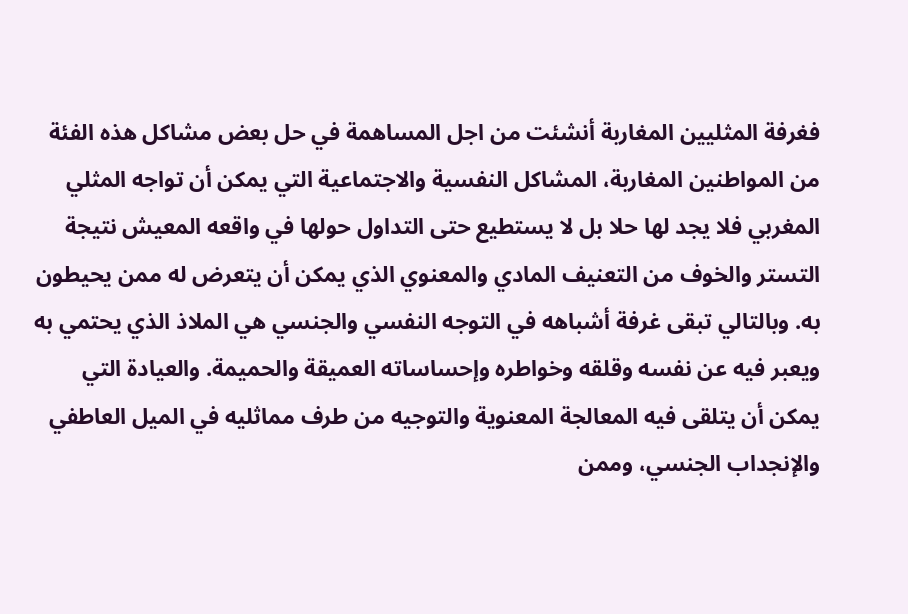فغرفة المثليين المغاربة أنشئت من اجل المساهمة في حل بعض مشاكل هذه الفئة من المواطنين المغاربة، المشاكل النفسية والاجتماعية التي يمكن أن تواجه المثلي المغربي فلا يجد لها حلا بل لا يستطيع حتى التداول حولها في واقعه المعيش نتيجة التستر والخوف من التعنيف المادي والمعنوي الذي يمكن أن يتعرض له ممن يحيطون به. وبالتالي تبقى غرفة أشباهه في التوجه النفسي والجنسي هي الملاذ الذي يحتمي به ويعبر فيه عن نفسه وقلقه وخواطره وإحساساته العميقة والحميمة. والعيادة التي يمكن أن يتلقى فيه المعالجة المعنوية والتوجيه من طرف مماثليه في الميل العاطفي والإنجداب الجنسي، وممن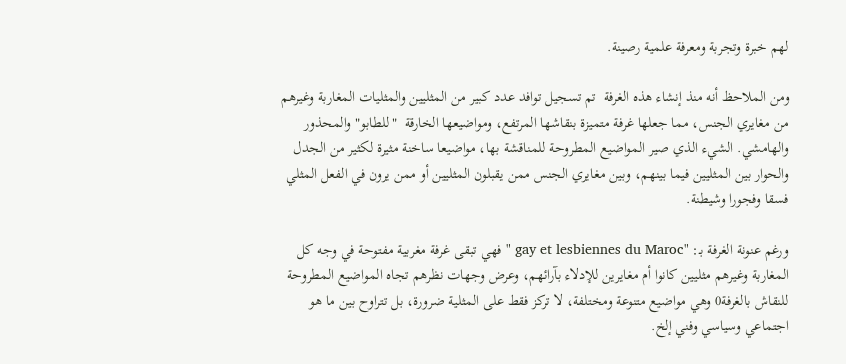لهم خبرة وتجربة ومعرفة علمية رصينة.

ومن الملاحظ أنه منذ إنشاء هذه الغرفة  تم تسجيل توافد عدد كبير من المثليين والمثليات المغاربة وغيرهم من مغايري الجنس، مما جعلها غرفة متميزة بنقاشها المرتفع، ومواضيعها الخارقة  "للطابو" والمحذور والهامشي. الشيء الذي صير المواضيع المطروحة للمناقشة بها، مواضيعا ساخنة مثيرة لكثير من الجدل والحوار بين المثليين فيما بينهم، وبين مغايري الجنس ممن يقبلون المثليين أو ممن يرون في الفعل المثلي فسقا وفجورا وشيطنة.

ورغم عنونة الغرفة بـ: "gay et lesbiennes du Maroc " فهي تبقى غرفة مغربية مفتوحة في وجه كل المغاربة وغيرهم مثليين كانوا أم مغايرين للإدلاء بآرائهم، وعرض وجهات نظرهم تجاه المواضيع المطروحة للنقاش بالغرفة0 وهي مواضيع متنوعة ومختلفة، لا تركز فقط على المثلية ضرورة، بل تتراوح بين ما هو اجتماعي وسياسي وفني إلخ.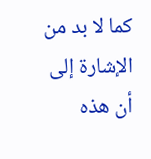كما لا بد من الإشارة إلى أن هذه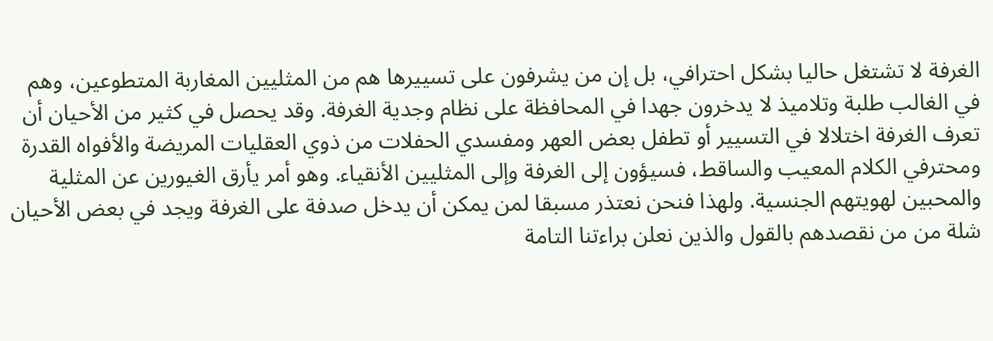الغرفة لا تشتغل حاليا بشكل احترافي، بل إن من يشرفون على تسييرها هم من المثليين المغاربة المتطوعين، وهم في الغالب طلبة وتلاميذ لا يدخرون جهدا في المحافظة على نظام وجدية الغرفة. وقد يحصل في كثير من الأحيان أن تعرف الغرفة اختلالا في التسيير أو تطفل بعض العهر ومفسدي الحفلات من ذوي العقليات المريضة والأفواه القدرة ومحترفي الكلام المعيب والساقط، فسيؤون إلى الغرفة وإلى المثليين الأنقياء. وهو أمر يأرق الغيورين عن المثلية والمحبين لهويتهم الجنسية. ولهذا فنحن نعتذر مسبقا لمن يمكن أن يدخل صدفة على الغرفة ويجد في بعض الأحيان شلة من من نقصدهم بالقول والذين نعلن براءتنا التامة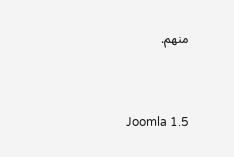منهم.


Joomla 1.5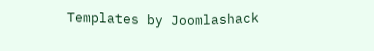Templates by Joomlashack